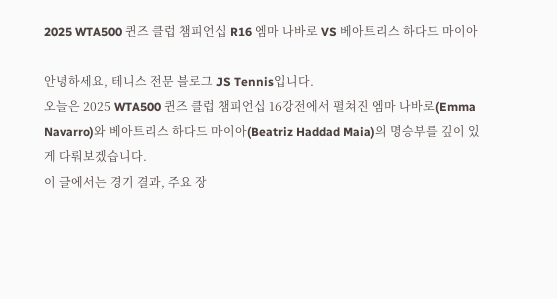2025 WTA500 퀸즈 클럽 챔피언십 R16 엠마 나바로 VS 베아트리스 하다드 마이아

안녕하세요, 테니스 전문 블로그 JS Tennis입니다.
오늘은 2025 WTA500 퀸즈 클럽 챔피언십 16강전에서 펼쳐진 엠마 나바로(Emma Navarro)와 베아트리스 하다드 마이아(Beatriz Haddad Maia)의 명승부를 깊이 있게 다뤄보겠습니다.
이 글에서는 경기 결과, 주요 장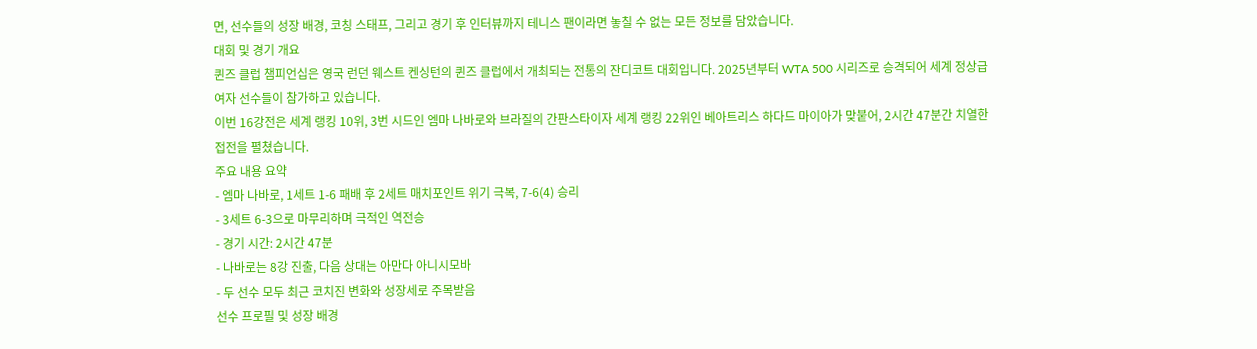면, 선수들의 성장 배경, 코칭 스태프, 그리고 경기 후 인터뷰까지 테니스 팬이라면 놓칠 수 없는 모든 정보를 담았습니다.
대회 및 경기 개요
퀸즈 클럽 챔피언십은 영국 런던 웨스트 켄싱턴의 퀸즈 클럽에서 개최되는 전통의 잔디코트 대회입니다. 2025년부터 WTA 500 시리즈로 승격되어 세계 정상급 여자 선수들이 참가하고 있습니다.
이번 16강전은 세계 랭킹 10위, 3번 시드인 엠마 나바로와 브라질의 간판스타이자 세계 랭킹 22위인 베아트리스 하다드 마이아가 맞붙어, 2시간 47분간 치열한 접전을 펼쳤습니다.
주요 내용 요약
- 엠마 나바로, 1세트 1-6 패배 후 2세트 매치포인트 위기 극복, 7-6(4) 승리
- 3세트 6-3으로 마무리하며 극적인 역전승
- 경기 시간: 2시간 47분
- 나바로는 8강 진출, 다음 상대는 아만다 아니시모바
- 두 선수 모두 최근 코치진 변화와 성장세로 주목받음
선수 프로필 및 성장 배경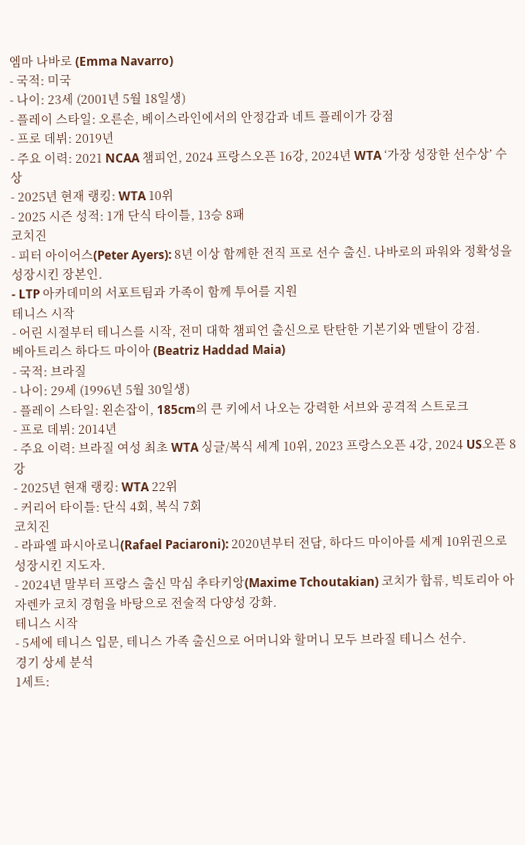엠마 나바로 (Emma Navarro)
- 국적: 미국
- 나이: 23세 (2001년 5월 18일생)
- 플레이 스타일: 오른손, 베이스라인에서의 안정감과 네트 플레이가 강점
- 프로 데뷔: 2019년
- 주요 이력: 2021 NCAA 챔피언, 2024 프랑스오픈 16강, 2024년 WTA ‘가장 성장한 선수상’ 수상
- 2025년 현재 랭킹: WTA 10위
- 2025 시즌 성적: 1개 단식 타이틀, 13승 8패
코치진
- 피터 아이어스(Peter Ayers): 8년 이상 함께한 전직 프로 선수 출신. 나바로의 파워와 정확성을 성장시킨 장본인.
- LTP 아카데미의 서포트팀과 가족이 함께 투어를 지원
테니스 시작
- 어린 시절부터 테니스를 시작, 전미 대학 챔피언 출신으로 탄탄한 기본기와 멘탈이 강점.
베아트리스 하다드 마이아 (Beatriz Haddad Maia)
- 국적: 브라질
- 나이: 29세 (1996년 5월 30일생)
- 플레이 스타일: 왼손잡이, 185cm의 큰 키에서 나오는 강력한 서브와 공격적 스트로크
- 프로 데뷔: 2014년
- 주요 이력: 브라질 여성 최초 WTA 싱글/복식 세계 10위, 2023 프랑스오픈 4강, 2024 US오픈 8강
- 2025년 현재 랭킹: WTA 22위
- 커리어 타이틀: 단식 4회, 복식 7회
코치진
- 라파엘 파시아로니(Rafael Paciaroni): 2020년부터 전담, 하다드 마이아를 세계 10위권으로 성장시킨 지도자.
- 2024년 말부터 프랑스 출신 막심 추타키앙(Maxime Tchoutakian) 코치가 합류, 빅토리아 아자렌카 코치 경험을 바탕으로 전술적 다양성 강화.
테니스 시작
- 5세에 테니스 입문, 테니스 가족 출신으로 어머니와 할머니 모두 브라질 테니스 선수.
경기 상세 분석
1세트: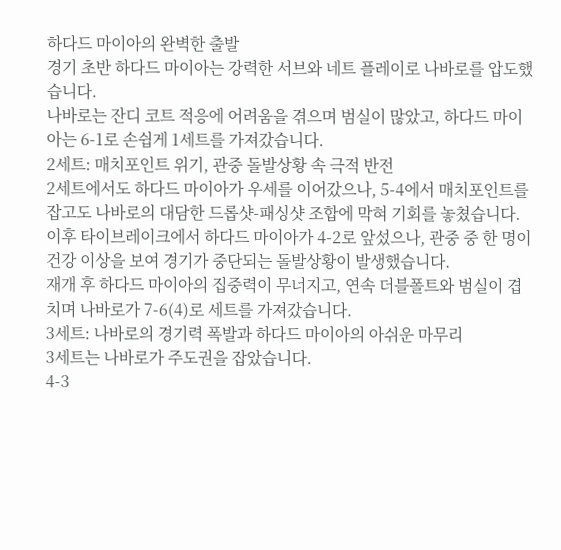하다드 마이아의 완벽한 출발
경기 초반 하다드 마이아는 강력한 서브와 네트 플레이로 나바로를 압도했습니다.
나바로는 잔디 코트 적응에 어려움을 겪으며 범실이 많았고, 하다드 마이아는 6-1로 손쉽게 1세트를 가져갔습니다.
2세트: 매치포인트 위기, 관중 돌발상황 속 극적 반전
2세트에서도 하다드 마이아가 우세를 이어갔으나, 5-4에서 매치포인트를 잡고도 나바로의 대담한 드롭샷-패싱샷 조합에 막혀 기회를 놓쳤습니다.
이후 타이브레이크에서 하다드 마이아가 4-2로 앞섰으나, 관중 중 한 명이 건강 이상을 보여 경기가 중단되는 돌발상황이 발생했습니다.
재개 후 하다드 마이아의 집중력이 무너지고, 연속 더블폴트와 범실이 겹치며 나바로가 7-6(4)로 세트를 가져갔습니다.
3세트: 나바로의 경기력 폭발과 하다드 마이아의 아쉬운 마무리
3세트는 나바로가 주도권을 잡았습니다.
4-3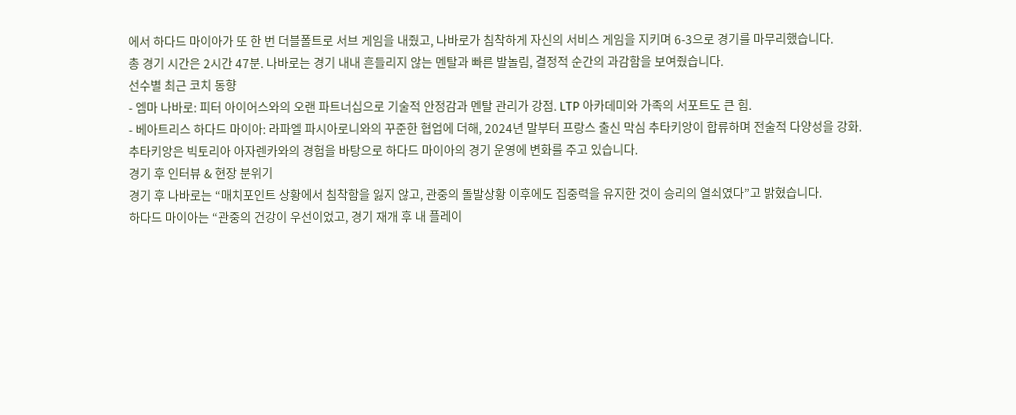에서 하다드 마이아가 또 한 번 더블폴트로 서브 게임을 내줬고, 나바로가 침착하게 자신의 서비스 게임을 지키며 6-3으로 경기를 마무리했습니다.
총 경기 시간은 2시간 47분. 나바로는 경기 내내 흔들리지 않는 멘탈과 빠른 발놀림, 결정적 순간의 과감함을 보여줬습니다.
선수별 최근 코치 동향
- 엠마 나바로: 피터 아이어스와의 오랜 파트너십으로 기술적 안정감과 멘탈 관리가 강점. LTP 아카데미와 가족의 서포트도 큰 힘.
- 베아트리스 하다드 마이아: 라파엘 파시아로니와의 꾸준한 협업에 더해, 2024년 말부터 프랑스 출신 막심 추타키앙이 합류하며 전술적 다양성을 강화.
추타키앙은 빅토리아 아자렌카와의 경험을 바탕으로 하다드 마이아의 경기 운영에 변화를 주고 있습니다.
경기 후 인터뷰 & 현장 분위기
경기 후 나바로는 “매치포인트 상황에서 침착함을 잃지 않고, 관중의 돌발상황 이후에도 집중력을 유지한 것이 승리의 열쇠였다”고 밝혔습니다.
하다드 마이아는 “관중의 건강이 우선이었고, 경기 재개 후 내 플레이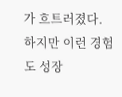가 흐트러졌다. 하지만 이런 경험도 성장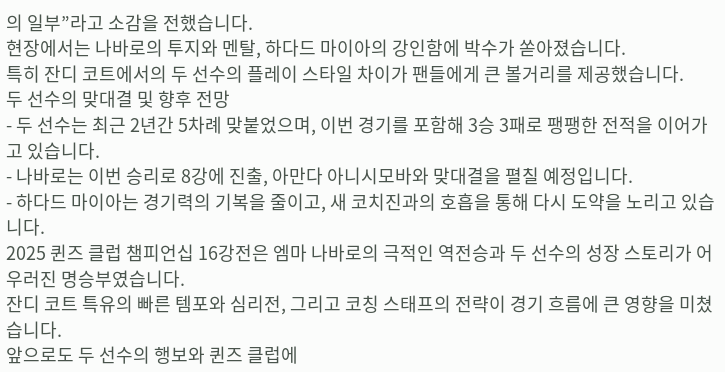의 일부”라고 소감을 전했습니다.
현장에서는 나바로의 투지와 멘탈, 하다드 마이아의 강인함에 박수가 쏟아졌습니다.
특히 잔디 코트에서의 두 선수의 플레이 스타일 차이가 팬들에게 큰 볼거리를 제공했습니다.
두 선수의 맞대결 및 향후 전망
- 두 선수는 최근 2년간 5차례 맞붙었으며, 이번 경기를 포함해 3승 3패로 팽팽한 전적을 이어가고 있습니다.
- 나바로는 이번 승리로 8강에 진출, 아만다 아니시모바와 맞대결을 펼칠 예정입니다.
- 하다드 마이아는 경기력의 기복을 줄이고, 새 코치진과의 호흡을 통해 다시 도약을 노리고 있습니다.
2025 퀸즈 클럽 챔피언십 16강전은 엠마 나바로의 극적인 역전승과 두 선수의 성장 스토리가 어우러진 명승부였습니다.
잔디 코트 특유의 빠른 템포와 심리전, 그리고 코칭 스태프의 전략이 경기 흐름에 큰 영향을 미쳤습니다.
앞으로도 두 선수의 행보와 퀸즈 클럽에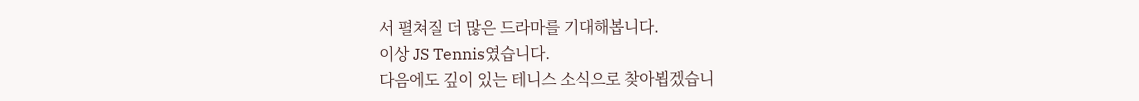서 펼쳐질 더 많은 드라마를 기대해봅니다.
이상 JS Tennis였습니다.
다음에도 깊이 있는 테니스 소식으로 찾아뵙겠습니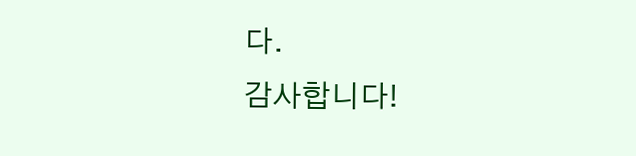다.
감사합니다!